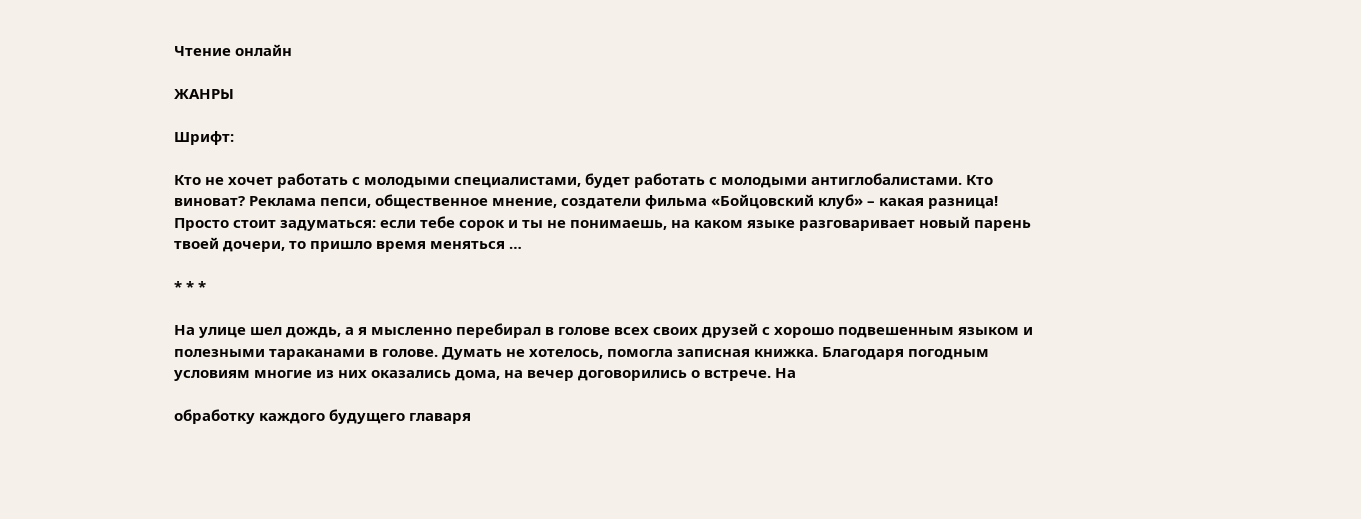Чтение онлайн

ЖАНРЫ

Шрифт:

Кто не хочет работать с молодыми специалистами, будет работать с молодыми антиглобалистами. Кто виноват? Реклама пепси, общественное мнение, создатели фильма «Бойцовский клуб» – какая разница! Просто стоит задуматься: если тебе сорок и ты не понимаешь, на каком языке разговаривает новый парень твоей дочери, то пришло время меняться …

* * *

На улице шел дождь, а я мысленно перебирал в голове всех своих друзей с хорошо подвешенным языком и полезными тараканами в голове. Думать не хотелось, помогла записная книжка. Благодаря погодным условиям многие из них оказались дома, на вечер договорились о встрече. На

обработку каждого будущего главаря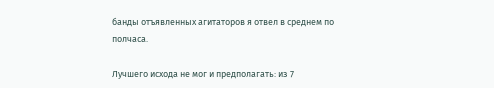банды отъявленных агитаторов я отвел в среднем по полчаса.

Лучшего исхода не мог и предполагать: из 7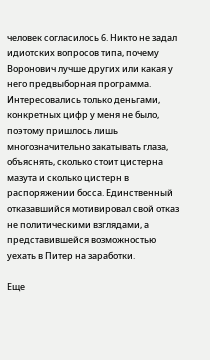человек согласилось 6. Никто не задал идиотских вопросов типа, почему Воронович лучше других или какая у него предвыборная программа. Интересовались только деньгами, конкретных цифр у меня не было, поэтому пришлось лишь многозначительно закатывать глаза, объяснять, сколько стоит цистерна мазута и сколько цистерн в распоряжении босса. Единственный отказавшийся мотивировал свой отказ не политическими взглядами, а представившейся возможностью уехать в Питер на заработки.

Еще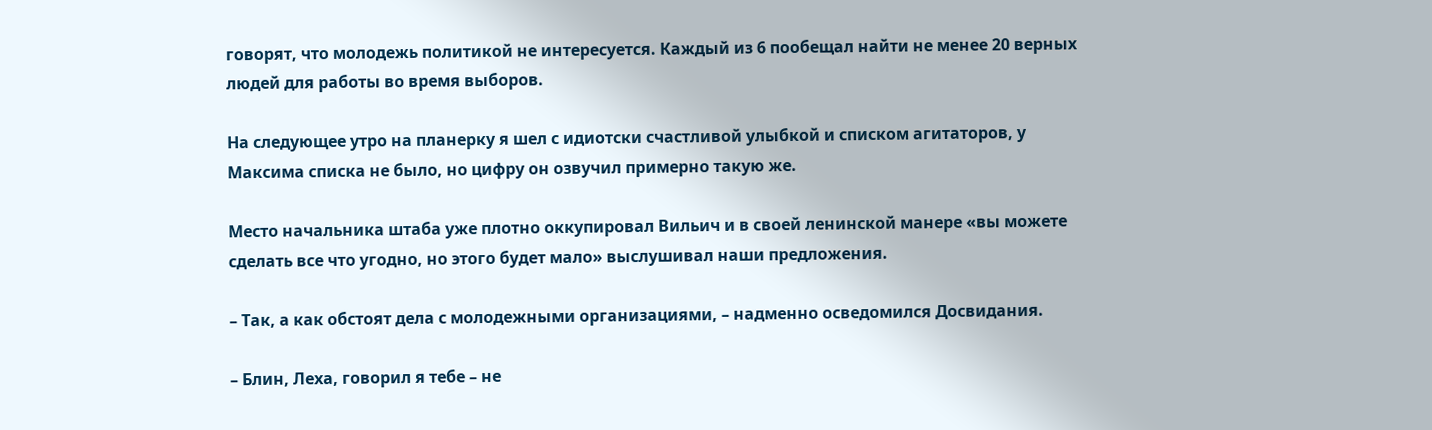говорят, что молодежь политикой не интересуется. Каждый из 6 пообещал найти не менее 20 верных людей для работы во время выборов.

На следующее утро на планерку я шел с идиотски счастливой улыбкой и списком агитаторов, у Максима списка не было, но цифру он озвучил примерно такую же.

Место начальника штаба уже плотно оккупировал Вильич и в своей ленинской манере «вы можете сделать все что угодно, но этого будет мало» выслушивал наши предложения.

– Так, а как обстоят дела с молодежными организациями, – надменно осведомился Досвидания.

– Блин, Леха, говорил я тебе – не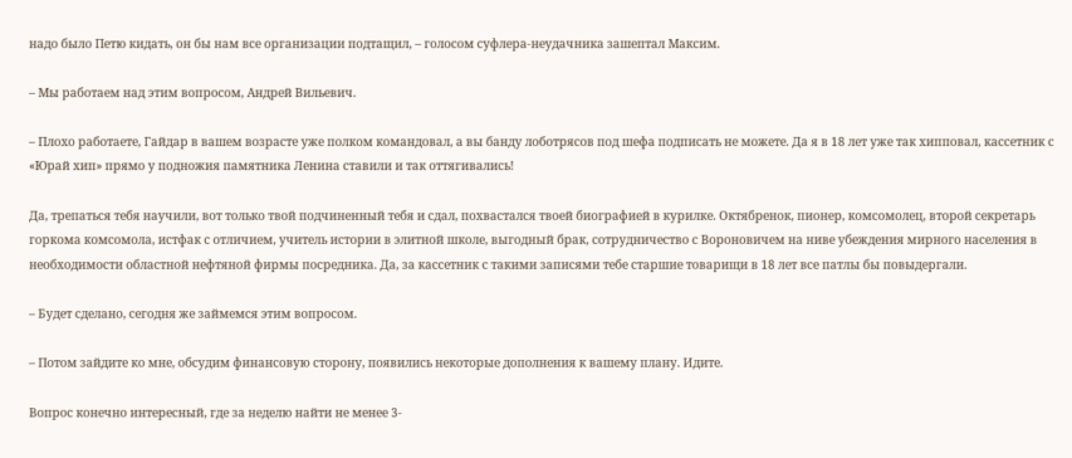надо было Петю кидать, он бы нам все организации подтащил, – голосом суфлера-неудачника зашептал Максим.

– Мы работаем над этим вопросом, Андрей Вильевич.

– Плохо работаете, Гайдар в вашем возрасте уже полком командовал, а вы банду лоботрясов под шефа подписать не можете. Да я в 18 лет уже так хипповал, кассетник с «Юрай хип» прямо у подножия памятника Ленина ставили и так оттягивались!

Да, трепаться тебя научили, вот только твой подчиненный тебя и сдал, похвастался твоей биографией в курилке. Октябренок, пионер, комсомолец, второй секретарь горкома комсомола, истфак с отличием, учитель истории в элитной школе, выгодный брак, сотрудничество с Вороновичем на ниве убеждения мирного населения в необходимости областной нефтяной фирмы посредника. Да, за кассетник с такими записями тебе старшие товарищи в 18 лет все патлы бы повыдергали.

– Будет сделано, сегодня же займемся этим вопросом.

– Потом зайдите ко мне, обсудим финансовую сторону, появились некоторые дополнения к вашему плану. Идите.

Вопрос конечно интересный, где за неделю найти не менее 3-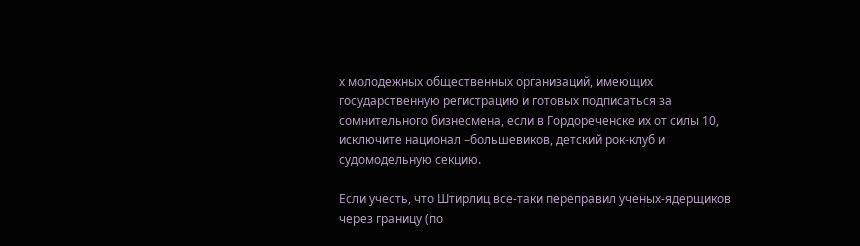х молодежных общественных организаций, имеющих государственную регистрацию и готовых подписаться за сомнительного бизнесмена, если в Гордореченске их от силы 10, исключите национал –большевиков, детский рок-клуб и судомодельную секцию.

Если учесть, что Штирлиц все-таки переправил ученых-ядерщиков через границу (по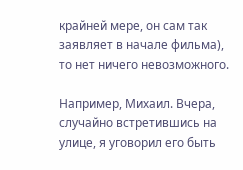крайней мере, он сам так заявляет в начале фильма), то нет ничего невозможного.

Например, Михаил. Вчера, случайно встретившись на улице, я уговорил его быть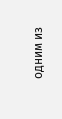одним из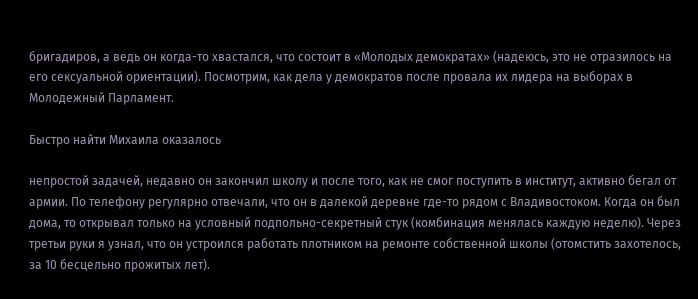бригадиров, а ведь он когда-то хвастался, что состоит в «Молодых демократах» (надеюсь, это не отразилось на его сексуальной ориентации). Посмотрим, как дела у демократов после провала их лидера на выборах в Молодежный Парламент.

Быстро найти Михаила оказалось

непростой задачей, недавно он закончил школу и после того, как не смог поступить в институт, активно бегал от армии. По телефону регулярно отвечали, что он в далекой деревне где-то рядом с Владивостоком. Когда он был дома, то открывал только на условный подпольно-секретный стук (комбинация менялась каждую неделю). Через третьи руки я узнал, что он устроился работать плотником на ремонте собственной школы (отомстить захотелось, за 10 бесцельно прожитых лет).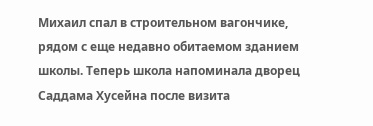Михаил спал в строительном вагончике, рядом с еще недавно обитаемом зданием школы. Теперь школа напоминала дворец Саддама Хусейна после визита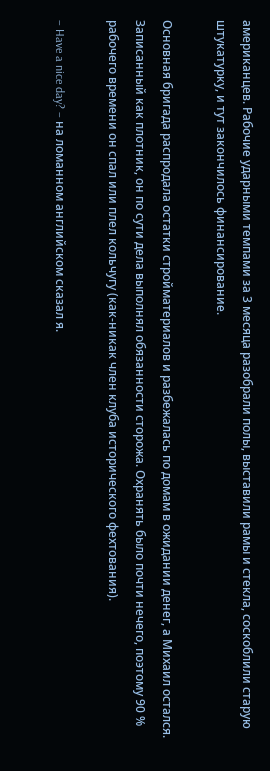американцев. Рабочие ударными темпами за 3 месяца разобрали полы, выставили рамы и стекла, соскоблили старую штукатурку, и тут закончилось финансирование.

Основная бригада распродала остатки стройматериалов и разбежалась по домам в ожидании денег, а Михаил остался. Записанный как плотник, он по сути дела выполнял обязанности сторожа. Охранять было почти нечего, поэтому 90 % рабочего времени он спал или плел кольчугу (как-никак член клуба исторического фехтования).

– Have a nice day? – на ломанном английском сказал я.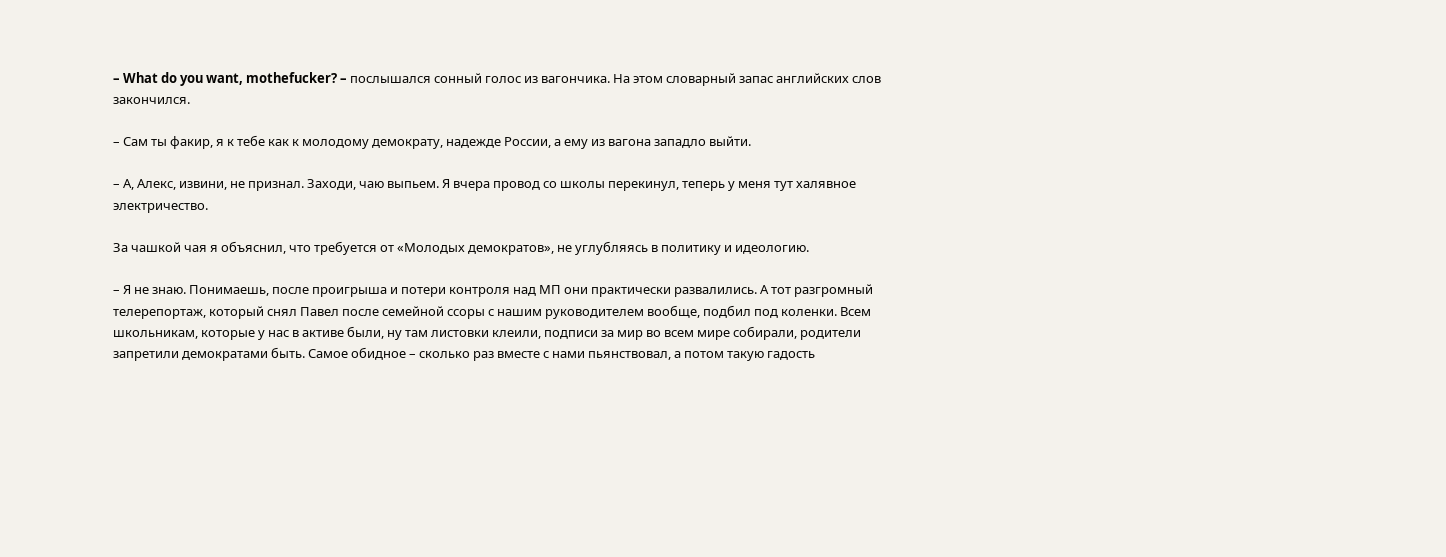– What do you want, mothefucker? – послышался сонный голос из вагончика. На этом словарный запас английских слов закончился.

– Сам ты факир, я к тебе как к молодому демократу, надежде России, а ему из вагона западло выйти.

– А, Алекс, извини, не признал. Заходи, чаю выпьем. Я вчера провод со школы перекинул, теперь у меня тут халявное электричество.

За чашкой чая я объяснил, что требуется от «Молодых демократов», не углубляясь в политику и идеологию.

– Я не знаю. Понимаешь, после проигрыша и потери контроля над МП они практически развалились. А тот разгромный телерепортаж, который снял Павел после семейной ссоры с нашим руководителем вообще, подбил под коленки. Всем школьникам, которые у нас в активе были, ну там листовки клеили, подписи за мир во всем мире собирали, родители запретили демократами быть. Самое обидное – сколько раз вместе с нами пьянствовал, а потом такую гадость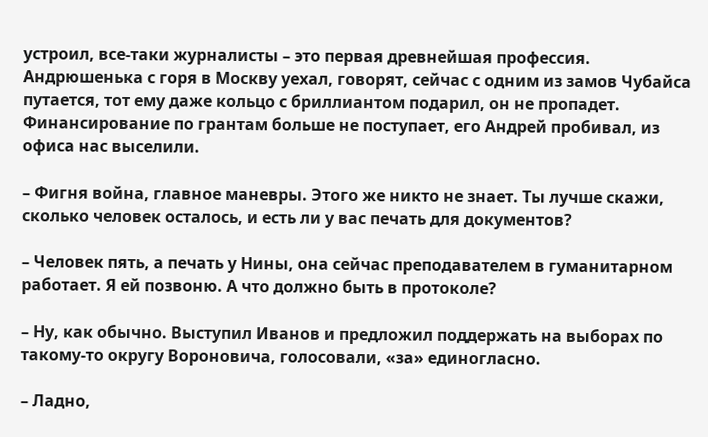устроил, все-таки журналисты – это первая древнейшая профессия. Андрюшенька с горя в Москву уехал, говорят, сейчас с одним из замов Чубайса путается, тот ему даже кольцо с бриллиантом подарил, он не пропадет. Финансирование по грантам больше не поступает, его Андрей пробивал, из офиса нас выселили.

– Фигня война, главное маневры. Этого же никто не знает. Ты лучше скажи, сколько человек осталось, и есть ли у вас печать для документов?

– Человек пять, а печать у Нины, она сейчас преподавателем в гуманитарном работает. Я ей позвоню. А что должно быть в протоколе?

– Ну, как обычно. Выступил Иванов и предложил поддержать на выборах по такому-то округу Вороновича, голосовали, «за» единогласно.

– Ладно,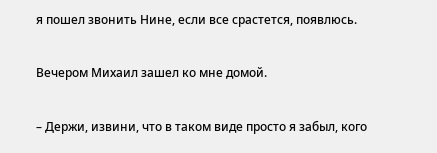я пошел звонить Нине, если все срастется, появлюсь.

Вечером Михаил зашел ко мне домой.

– Держи, извини, что в таком виде просто я забыл, кого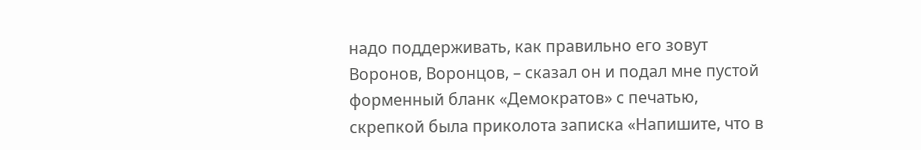надо поддерживать, как правильно его зовут Воронов, Воронцов, – сказал он и подал мне пустой форменный бланк «Демократов» с печатью, скрепкой была приколота записка «Напишите, что в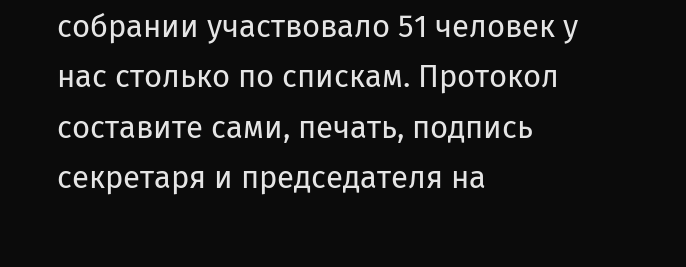собрании участвовало 51 человек у нас столько по спискам. Протокол составите сами, печать, подпись секретаря и председателя на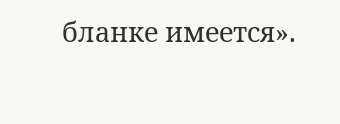бланке имеется».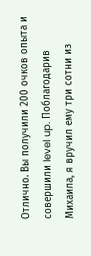Отлично. Вы получили 200 очков опыта и совершили level up. Поблагодарив Михаила, я вручил ему три сотни из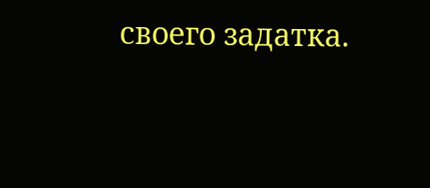своего задатка.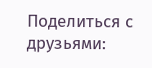Поделиться с друзьями: